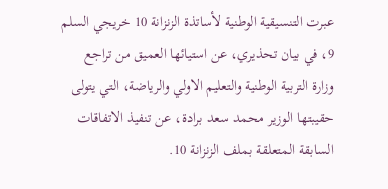عبرت التنسيقية الوطنية لأساتذة الزنزانة 10 خريجي السلم 9، في بيان تحذيري، عن استيائها العميق من تراجع وزارة التربية الوطنية والتعليم الاولي والرياضة، التي يتولى حقيبتها الوزير محمد سعد برادة، عن تنفيذ الاتفاقات السابقة المتعلقة بملف الزنزانة 10.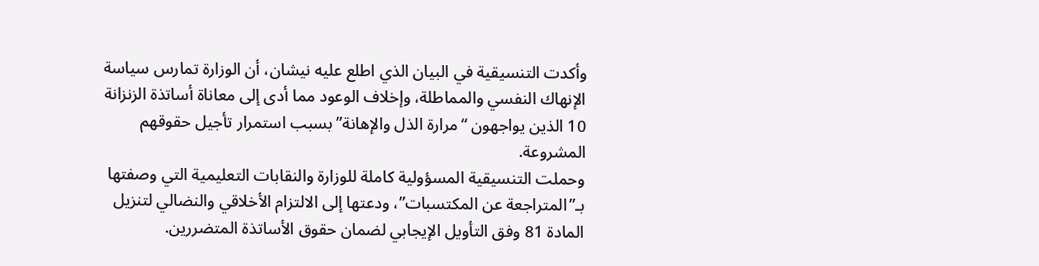وأكدت التنسيقية في البيان الذي اطلع عليه نيشان، أن الوزارة تمارس سياسة الإنهاك النفسي والمماطلة، وإخلاف الوعود مما أدى إلى معاناة أساتذة الزنزانة 10 الذين يواجهون “مرارة الذل والإهانة” بسبب استمرار تأجيل حقوقهم المشروعة.
وحملت التنسيقية المسؤولية كاملة للوزارة والنقابات التعليمية التي وصفتها بـ”المتراجعة عن المكتسبات”، ودعتها إلى الالتزام الأخلاقي والنضالي لتنزيل المادة 81 وفق التأويل الإيجابي لضمان حقوق الأساتذة المتضررين.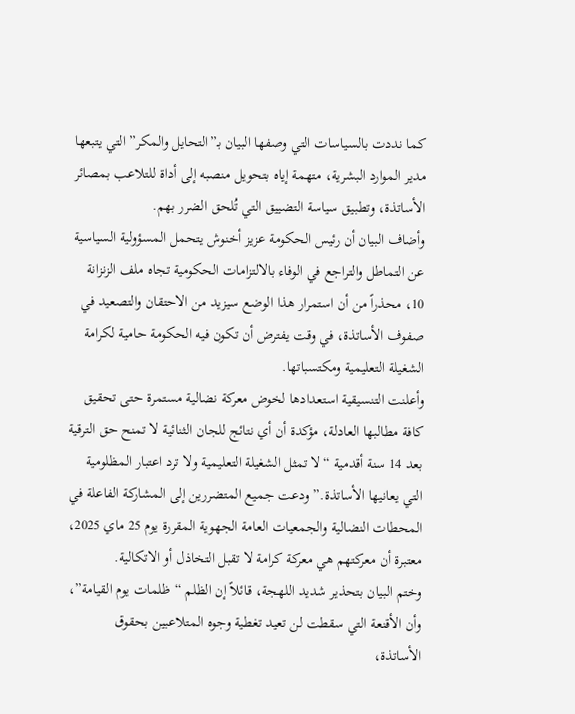كما نددت بالسياسات التي وصفها البيان بـ”التحايل والمكر” التي يتبعها مدير الموارد البشرية، متهمة إياه بتحويل منصبه إلى أداة للتلاعب بمصائر الأساتذة، وتطبيق سياسة التضييق التي تُلحق الضرر بهم.
وأضاف البيان أن رئيس الحكومة عزيز أخنوش يتحمل المسؤولية السياسية عن التماطل والتراجع في الوفاء بالالتزامات الحكومية تجاه ملف الزنزانة 10، محذراً من أن استمرار هذا الوضع سيزيد من الاحتقان والتصعيد في صفوف الأساتذة، في وقت يفترض أن تكون فيه الحكومة حامية لكرامة الشغيلة التعليمية ومكتسباتها.
وأعلنت التنسيقية استعدادها لخوض معركة نضالية مستمرة حتى تحقيق كافة مطالبها العادلة، مؤكدة أن أي نتائج للجان الثنائية لا تمنح حق الترقية بعد 14 سنة أقدمية “لا تمثل الشغيلة التعليمية ولا ترد اعتبار المظلومية التي يعانيها الأساتذة.” ودعت جميع المتضررين إلى المشاركة الفاعلة في المحطات النضالية والجمعيات العامة الجهوية المقررة يوم 25 ماي 2025، معتبرة أن معركتهم هي معركة كرامة لا تقبل التخاذل أو الاتكالية.
وختم البيان بتحذير شديد اللهجة، قائلاً إن الظلم “ظلمات يوم القيامة”، وأن الأقنعة التي سقطت لن تعيد تغطية وجوه المتلاعبين بحقوق الأساتذة،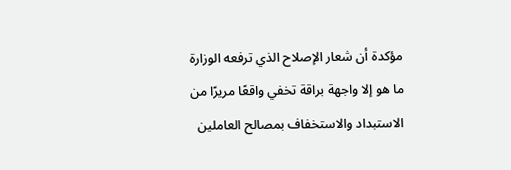مؤكدة أن شعار الإصلاح الذي ترفعه الوزارة ما هو إلا واجهة براقة تخفي واقعًا مريرًا من الاستبداد والاستخفاف بمصالح العاملين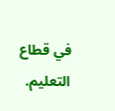في قطاع التعليم.